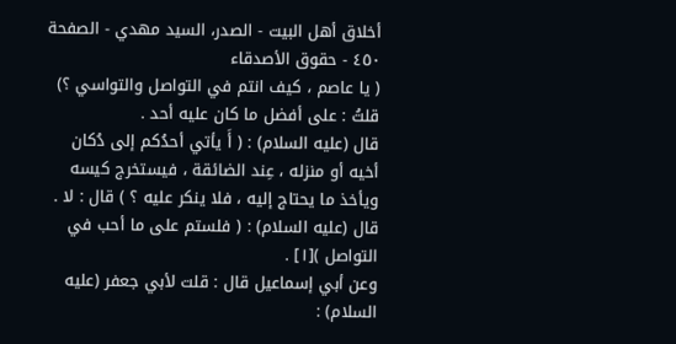أخلاق أهل البيت - الصدر، السيد مهدي - الصفحة ٤٥٠ - حقوق الأصدقاء
( يا عاصم ، كيف انتم في التواصل والتواسي ؟)
قلتُ : على أفضل ما كان عليه أحد .
قال (عليه السلام) : ( أَ يأتي أحدُكم إلى دُكان أخيه أو منزله ، عِند الضائقة ، فيستخرج كيسه ويأخذ ما يحتاج إليه ، فلا ينكر عليه ؟ ) قال : لا .
قال (عليه السلام) : ( فلستم على ما أحب في التواصل )[١] .
وعن أبي إسماعيل قال : قلت لأبي جعفر (عليه السلام) :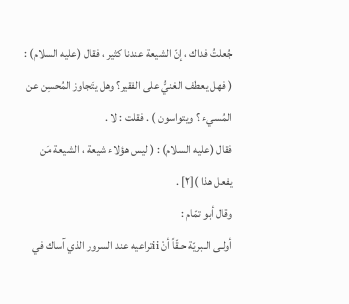جُعلتُ فداك ، إنّ الشيعة عندنا كثير ، فقال (عليه السلام) :
( فهل يعطف الغنيُّ على الفقير؟ وهل يتَجاوز المُحسِن عن المُسيء ؟ ويتواسون ) . فقلت : لا .
فقال (عليه السلام) : ( ليس هؤلاء شيعة ، الشيعة مَن يفعل هذا )[٢] .
وقال أبو تمّام :
أولـى الـبريّة حـقّاً أنْ iiتراعيه عند السرور الذي آساك في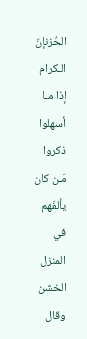الحُزنإنّ الـكرام إذا مـا أسهلوا ذكروا مَـن كان يألفَهم في المنزل الخشن
وقال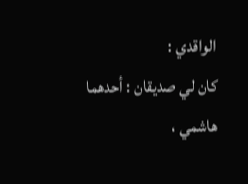الواقدي :
كان لي صديقان : أحدهما هاشمي ،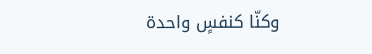وكنّا كنفسٍ واحدة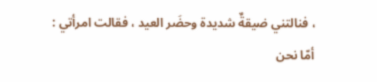، فنالتني ضيقةٌ شديدة وحضَر العيد ، فقالت امرأتي : أمّا نحن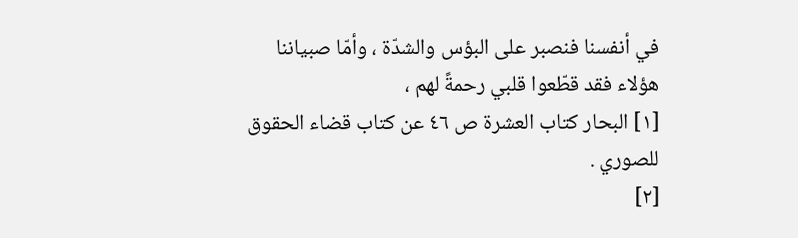في أنفسنا فنصبر على البؤس والشدّة ، وأمّا صبياننا هؤلاء فقد قطّعوا قلبي رحمةً لهم ،
[١] البحار كتاب العشرة ص ٤٦ عن كتاب قضاء الحقوق للصوري .
[٢]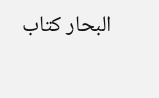البحار كتاب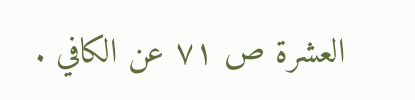العشرة ص ٧١ عن الكافي .